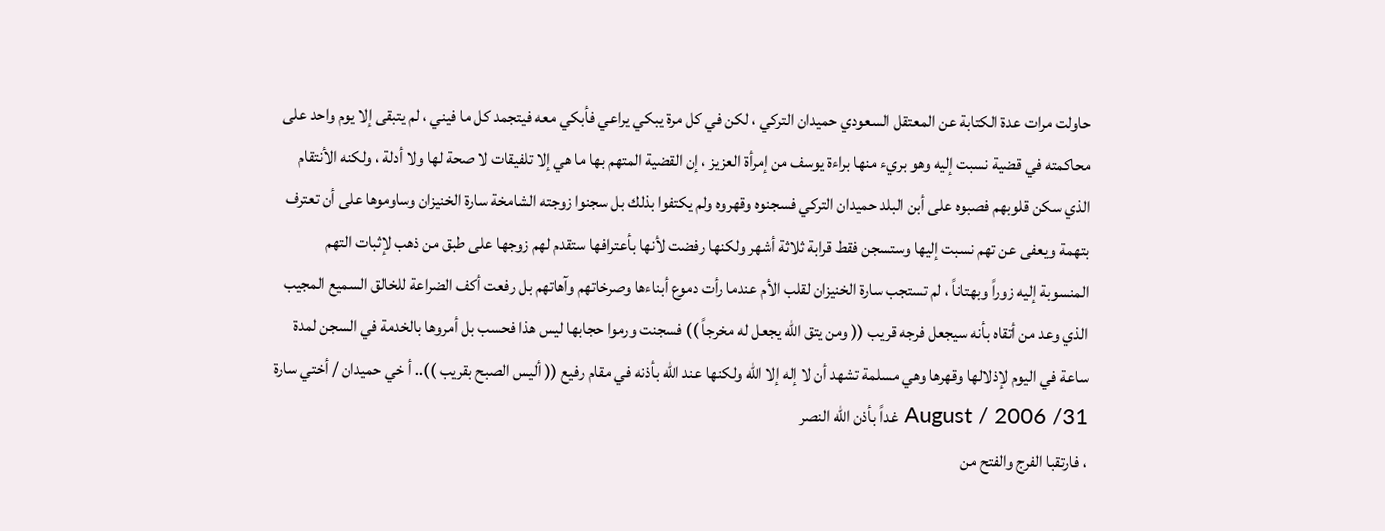حاولت مرات عدة الكتابة عن المعتقل السعودي حميدان التركي ، لكن في كل مرة يبكي يراعي فأبكي معه فيتجمد كل ما فيني ، لم يتبقى إلا يوم واحد على محاكمته في قضية نسبت إليه وهو بريء منها براءة يوسف من إمرأة العزيز ، إن القضية المتهم بها ما هي إلا تلفيقات لا صحة لها ولا أدلة ، ولكنه الأنتقام الذي سكن قلوبهم فصبوه على أبن البلد حميدان التركي فسجنوه وقهروه ولم يكتفوا بذلك بل سجنوا زوجته الشامخة سارة الخنيزان وساوموها على أن تعترف بتهمة ويعفى عن تهم نسبت إليها وستسجن فقط قرابة ثلاثة أشهر ولكنها رفضت لأنها بأعترافها ستقدم لهم زوجها على طبق من ذهب لإثبات التهم المنسوبة إليه زوراً وبهتاناً ، لم تستجب سارة الخنيزان لقلب الأم عندما رأت دموع أبناءها وصرخاتهم وآهاتهم بل رفعت أكف الضراعة للخالق السميع المجيب الذي وعد من أتقاه بأنه سيجعل فرجه قريب (( ومن يتق الله يجعل له مخرجاً )) فسجنت ورموا حجابها ليس هذا فحسب بل أمروها بالخدمة في السجن لمدة ساعة في اليوم لإذلالها وقهرها وهي مسلمة تشهد أن لا إله إلا الله ولكنها عند الله بأذنه في مقام رفيع (( أليس الصبح بقريب )).. أ خي حميدان / أختي سارة
August / 2006 /31 غداً بأذن الله النصر
، فارتقبا الفرج والفتح من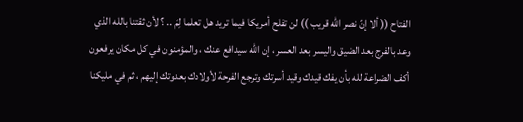الفتاح (( ألا إنّ نصر الله قريب )) لن تفلح أمريكا فيما تريد هل تعلما لِمَ .. ؟ لأن ثقتنا بالله الذي وعد بالفرج بعد الضيق واليسر بعد العسر ، إن الله سيدافع عنك ، والمؤمنون في كل مكان يرفعون أكف الضراعة لله بأن يفك قيدك وقيد أسرتك وترجع الفرحة لأولادك بعدوتك إليهم ، ثم في مليكنا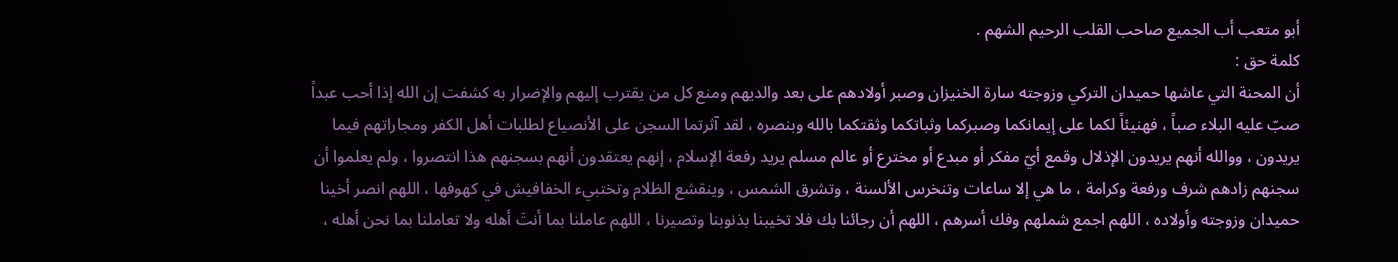أبو متعب أب الجميع صاحب القلب الرحيم الشهم .
كلمة حق :
أن المحنة التي عاشها حميدان التركي وزوجته سارة الخنيزان وصبر أولادهم على بعد والديهم ومنع كل من يقترب إليهم والإضرار به كشفت إن الله إذا أحب عبداً صبّ عليه البلاء صباً ، فهنيئاً لكما على إيمانكما وصبركما وثباتكما وثقتكما بالله وبنصره ، لقد آثرتما السجن على الأنصياع لطلبات أهل الكفر ومجاراتهم فيما يريدون ، ووالله أنهم يريدون الإذلال وقمع أيّ مفكر أو مبدع أو مخترع أو عالم مسلم يريد رفعة الإسلام ، إنهم يعتقدون أنهم بسجنهم هذا انتصروا ، ولم يعلموا أن سجنهم زادهم شرف ورفعة وكرامة ، ما هي إلا ساعات وتنخرس الألسنة ، وتشرق الشمس ، وينقشع الظلام وتختبيء الخفافيش في كهوفها ، اللهم انصر أخينا حميدان وزوجته وأولاده ، اللهم اجمع شملهم وفك أسرهم ، اللهم أن رجائنا بك فلا تخيبنا بذنوبنا وتصيرنا ، اللهم عاملنا بما أنتَ أهله ولا تعاملنا بما نحن أهله ،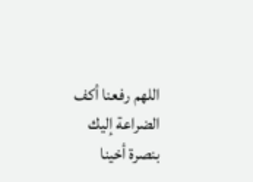اللهم رفعنا أكف الضراعة إليك بنصرة أخينا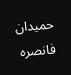حميدان فانصره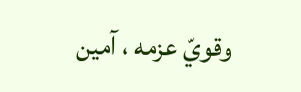وقويّ عزمه ، آمين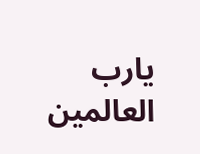يارب العالمين